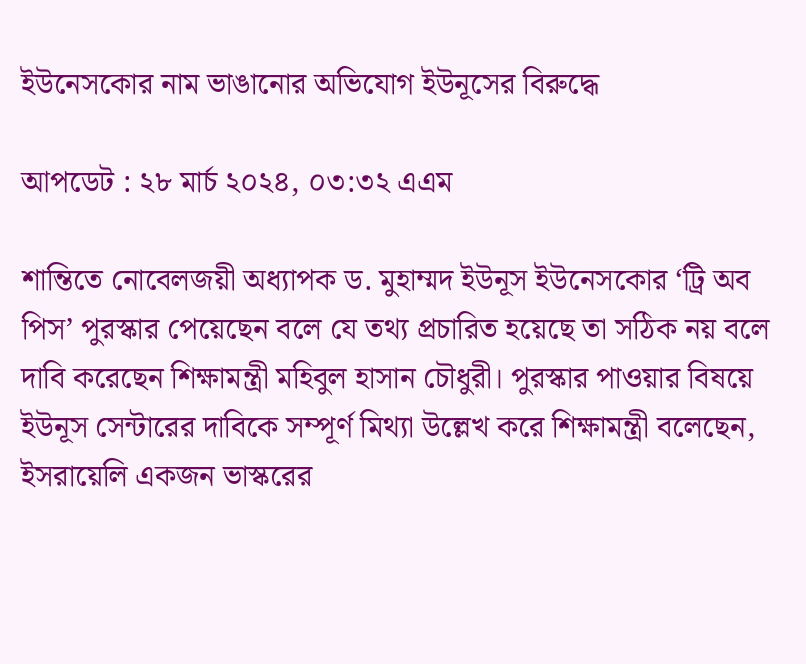ইউনেসকোর নাম ভাঙানোর অভিযোগ ইউনূসের বিরুদ্ধে

আপডেট : ২৮ মার্চ ২০২৪, ০৩:৩২ এএম

শান্তিতে নোবেলজয়ী অধ্যাপক ড. মুহাম্মদ ইউনূস ইউনেসকোর ‘ট্রি অব পিস’ পুরস্কার পেয়েছেন বলে যে তথ্য প্রচারিত হয়েছে তা সঠিক নয় বলে দাবি করেছেন শিক্ষামন্ত্রী মহিবুল হাসান চৌধুরী। পুরস্কার পাওয়ার বিষয়ে ইউনূস সেন্টারের দাবিকে সম্পূর্ণ মিথ্যা উল্লেখ করে শিক্ষামন্ত্রী বলেছেন, ইসরায়েলি একজন ভাস্করের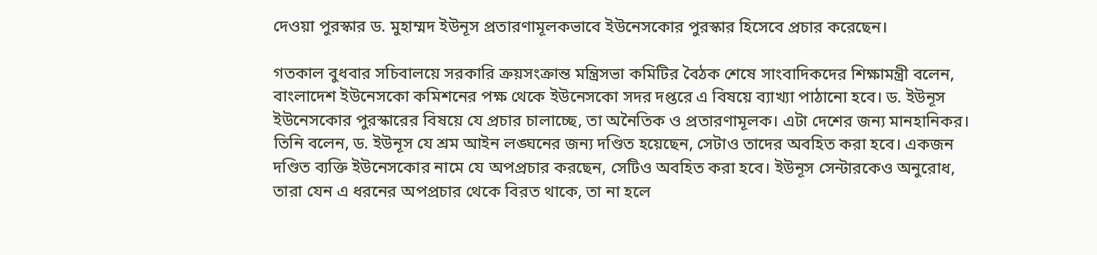দেওয়া পুরস্কার ড. মুহাম্মদ ইউনূস প্রতারণামূলকভাবে ইউনেসকোর পুরস্কার হিসেবে প্রচার করেছেন।

গতকাল বুধবার সচিবালয়ে সরকারি ক্রয়সংক্রান্ত মন্ত্রিসভা কমিটির বৈঠক শেষে সাংবাদিকদের শিক্ষামন্ত্রী বলেন, বাংলাদেশ ইউনেসকো কমিশনের পক্ষ থেকে ইউনেসকো সদর দপ্তরে এ বিষয়ে ব্যাখ্যা পাঠানো হবে। ড. ইউনূস ইউনেসকোর পুরস্কারের বিষয়ে যে প্রচার চালাচ্ছে, তা অনৈতিক ও প্রতারণামূলক। এটা দেশের জন্য মানহানিকর। তিনি বলেন, ড. ইউনূস যে শ্রম আইন লঙ্ঘনের জন্য দণ্ডিত হয়েছেন, সেটাও তাদের অবহিত করা হবে। একজন দণ্ডিত ব্যক্তি ইউনেসকোর নামে যে অপপ্রচার করছেন, সেটিও অবহিত করা হবে। ইউনূস সেন্টারকেও অনুরোধ, তারা যেন এ ধরনের অপপ্রচার থেকে বিরত থাকে, তা না হলে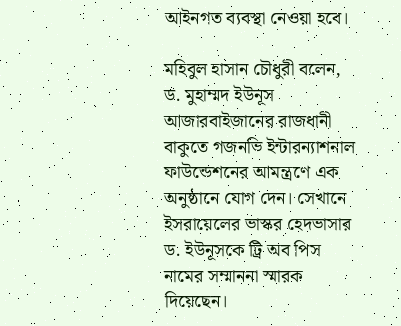আইনগত ব্যবস্থা নেওয়া হবে।

মহিবুল হাসান চৌধুরী বলেন, ড. মুহাম্মদ ইউনূস আজারবাইজানের রাজধানী বাকুতে গজনভি ইন্টারন্যাশনাল ফাউন্ডেশনের আমন্ত্রণে এক অনুষ্ঠানে যোগ দেন। সেখানে ইসরায়েলের ভাস্কর হেদভাসার ড. ইউনূসকে ট্রি অব পিস নামের সম্মাননা স্মারক দিয়েছেন।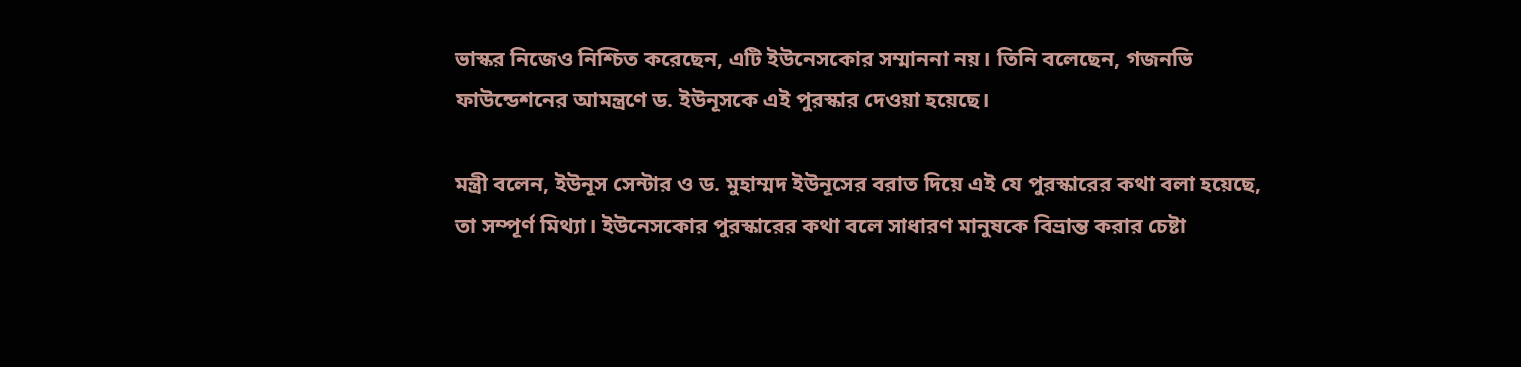ভাস্কর নিজেও নিশ্চিত করেছেন, এটি ইউনেসকোর সম্মাননা নয়। তিনি বলেছেন, গজনভি ফাউন্ডেশনের আমন্ত্রণে ড. ইউনূসকে এই পুরস্কার দেওয়া হয়েছে।

মন্ত্রী বলেন, ইউনূস সেন্টার ও ড. মুহাম্মদ ইউনূসের বরাত দিয়ে এই যে পুরস্কারের কথা বলা হয়েছে, তা সম্পূর্ণ মিথ্যা। ইউনেসকোর পুরস্কারের কথা বলে সাধারণ মানুষকে বিভ্রান্ত করার চেষ্টা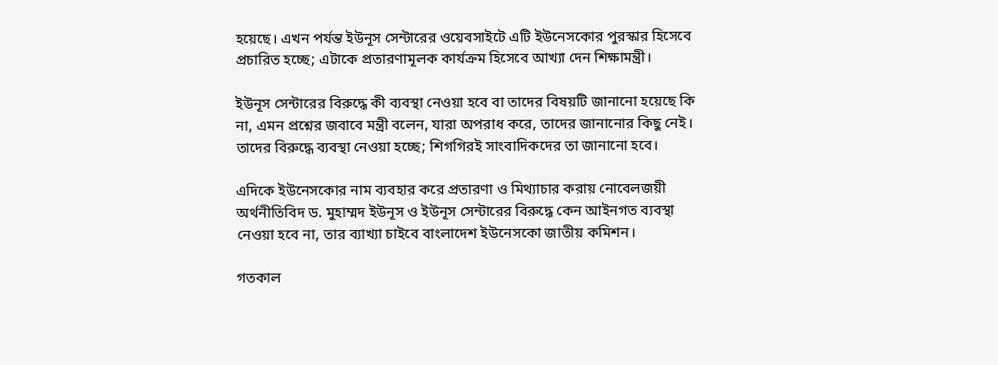হয়েছে। এখন পর্যন্ত ইউনূস সেন্টারের ওয়েবসাইটে এটি ইউনেসকোর পুরস্কার হিসেবে প্রচারিত হচ্ছে; এটাকে প্রতারণামূলক কার্যক্রম হিসেবে আখ্যা দেন শিক্ষামন্ত্রী।

ইউনূস সেন্টারের বিরুদ্ধে কী ব্যবস্থা নেওয়া হবে বা তাদের বিষয়টি জানানো হয়েছে কি না, এমন প্রশ্নের জবাবে মন্ত্রী বলেন, যারা অপরাধ করে, তাদের জানানোর কিছু নেই। তাদের বিরুদ্ধে ব্যবস্থা নেওয়া হচ্ছে; শিগগিরই সাংবাদিকদের তা জানানো হবে।

এদিকে ইউনেসকোর নাম ব্যবহার করে প্রতারণা ও মিথ্যাচার করায় নোবেলজয়ী অর্থনীতিবিদ ড. মুহাম্মদ ইউনূস ও ইউনূস সেন্টারের বিরুদ্ধে কেন আইনগত ব্যবস্থা নেওয়া হবে না, তার ব্যাখ্যা চাইবে বাংলাদেশ ইউনেসকো জাতীয় কমিশন।

গতকাল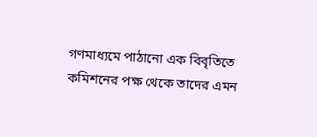গণমাধ্যমে পাঠানো এক বিবৃতিতে কমিশনের পক্ষ থেকে তাদের এমন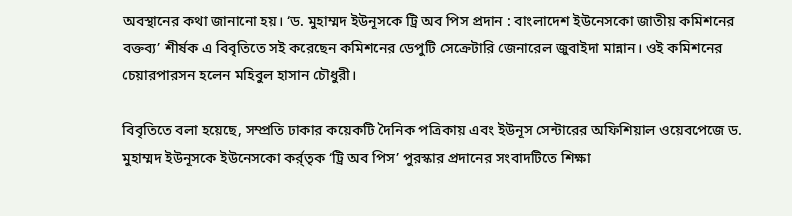অবস্থানের কথা জানানো হয়। ‘ড. মুহাম্মদ ইউনূসকে ট্রি অব পিস প্রদান : বাংলাদেশ ইউনেসকো জাতীয় কমিশনের বক্তব্য’ শীর্ষক এ বিবৃতিতে সই করেছেন কমিশনের ডেপুটি সেক্রেটারি জেনারেল জুবাইদা মান্নান। ওই কমিশনের চেয়ারপারসন হলেন মহিবুল হাসান চৌধুরী।

বিবৃতিতে বলা হয়েছে, সম্প্রতি ঢাকার কয়েকটি দৈনিক পত্রিকায় এবং ইউনূস সেন্টারের অফিশিয়াল ওয়েবপেজে ড. মুহাম্মদ ইউনূসকে ইউনেসকো কর্র্তৃক ‘ট্রি অব পিস’ পুরস্কার প্রদানের সংবাদটিতে শিক্ষা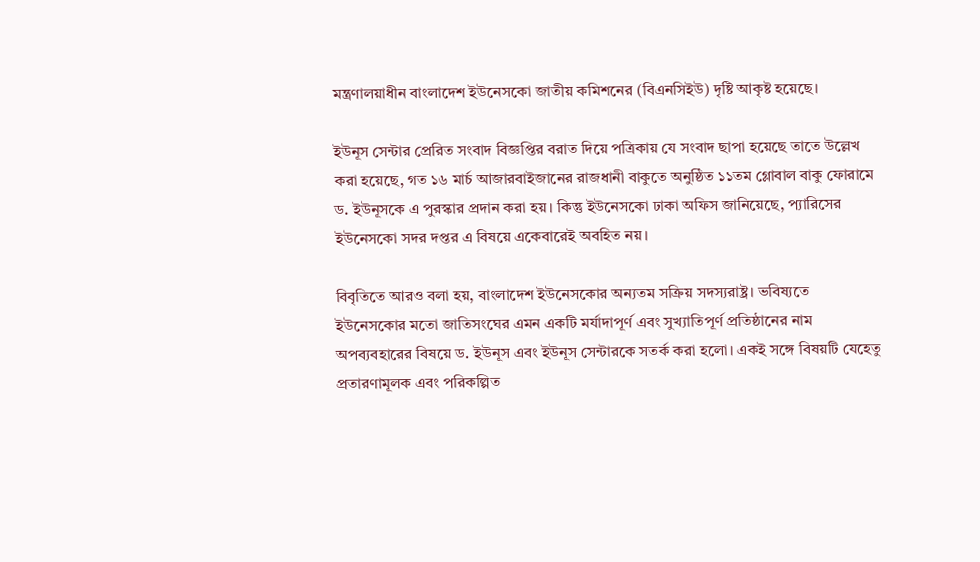মন্ত্রণালয়াধীন বাংলাদেশ ইউনেসকো জাতীয় কমিশনের (বিএনসিইউ) দৃষ্টি আকৃষ্ট হয়েছে।

ইউনূস সেন্টার প্রেরিত সংবাদ বিজ্ঞপ্তির বরাত দিয়ে পত্রিকায় যে সংবাদ ছাপা হয়েছে তাতে উল্লেখ করা হয়েছে, গত ১৬ মার্চ আজারবাইজানের রাজধানী বাকুতে অনুষ্ঠিত ১১তম গ্লোবাল বাকু ফোরামে ড. ইউনূসকে এ পুরস্কার প্রদান করা হয়। কিন্তু ইউনেসকো ঢাকা অফিস জানিয়েছে, প্যারিসের ইউনেসকো সদর দপ্তর এ বিষয়ে একেবারেই অবহিত নয়।

বিবৃতিতে আরও বলা হয়, বাংলাদেশ ইউনেসকোর অন্যতম সক্রিয় সদস্যরাষ্ট্র। ভবিষ্যতে ইউনেসকোর মতো জাতিসংঘের এমন একটি মর্যাদাপূর্ণ এবং সুখ্যাতিপূর্ণ প্রতিষ্ঠানের নাম অপব্যবহারের বিষয়ে ড. ইউনূস এবং ইউনূস সেন্টারকে সতর্ক করা হলো। একই সঙ্গে বিষয়টি যেহেতু প্রতারণামূলক এবং পরিকল্পিত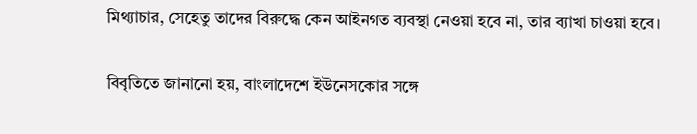মিথ্যাচার, সেহেতু তাদের বিরুদ্ধে কেন আইনগত ব্যবস্থা নেওয়া হবে না, তার ব্যাখা চাওয়া হবে।

বিবৃতিতে জানানো হয়, বাংলাদেশে ইউনেসকোর সঙ্গে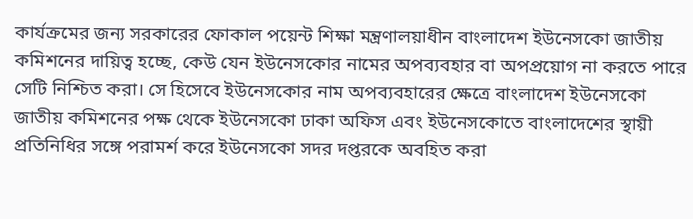কার্যক্রমের জন্য সরকারের ফোকাল পয়েন্ট শিক্ষা মন্ত্রণালয়াধীন বাংলাদেশ ইউনেসকো জাতীয় কমিশনের দায়িত্ব হচ্ছে, কেউ যেন ইউনেসকোর নামের অপব্যবহার বা অপপ্রয়োগ না করতে পারে সেটি নিশ্চিত করা। সে হিসেবে ইউনেসকোর নাম অপব্যবহারের ক্ষেত্রে বাংলাদেশ ইউনেসকো জাতীয় কমিশনের পক্ষ থেকে ইউনেসকো ঢাকা অফিস এবং ইউনেসকোতে বাংলাদেশের স্থায়ী প্রতিনিধির সঙ্গে পরামর্শ করে ইউনেসকো সদর দপ্তরকে অবহিত করা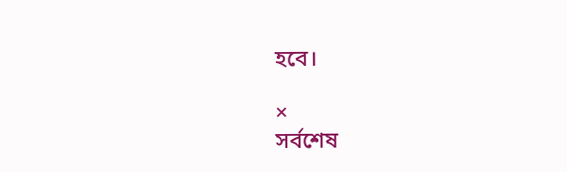হবে।

×
সর্বশেষ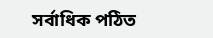সর্বাধিক পঠিত